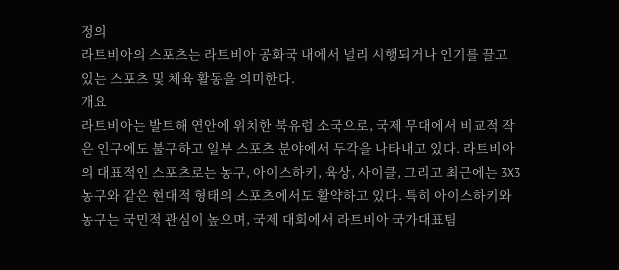정의
라트비아의 스포츠는 라트비아 공화국 내에서 널리 시행되거나 인기를 끌고 있는 스포츠 및 체육 활동을 의미한다.
개요
라트비아는 발트해 연안에 위치한 북유럽 소국으로, 국제 무대에서 비교적 작은 인구에도 불구하고 일부 스포츠 분야에서 두각을 나타내고 있다. 라트비아의 대표적인 스포츠로는 농구, 아이스하키, 육상, 사이클, 그리고 최근에는 3X3 농구와 같은 현대적 형태의 스포츠에서도 활약하고 있다. 특히 아이스하키와 농구는 국민적 관심이 높으며, 국제 대회에서 라트비아 국가대표팀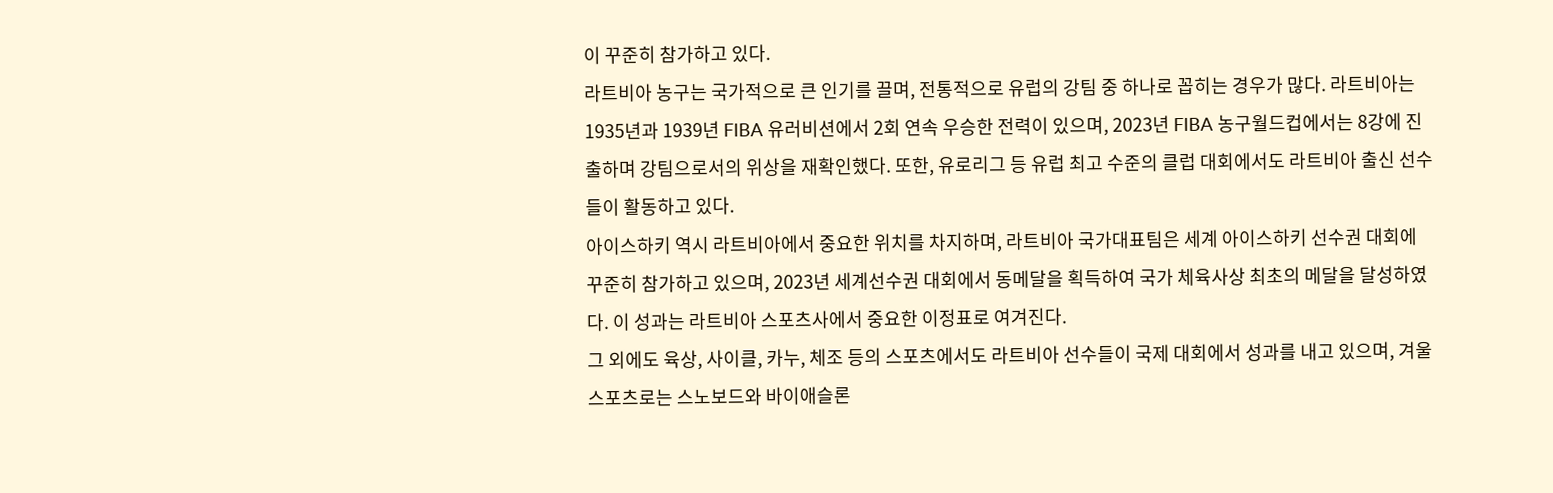이 꾸준히 참가하고 있다.
라트비아 농구는 국가적으로 큰 인기를 끌며, 전통적으로 유럽의 강팀 중 하나로 꼽히는 경우가 많다. 라트비아는 1935년과 1939년 FIBA 유러비션에서 2회 연속 우승한 전력이 있으며, 2023년 FIBA 농구월드컵에서는 8강에 진출하며 강팀으로서의 위상을 재확인했다. 또한, 유로리그 등 유럽 최고 수준의 클럽 대회에서도 라트비아 출신 선수들이 활동하고 있다.
아이스하키 역시 라트비아에서 중요한 위치를 차지하며, 라트비아 국가대표팀은 세계 아이스하키 선수권 대회에 꾸준히 참가하고 있으며, 2023년 세계선수권 대회에서 동메달을 획득하여 국가 체육사상 최초의 메달을 달성하였다. 이 성과는 라트비아 스포츠사에서 중요한 이정표로 여겨진다.
그 외에도 육상, 사이클, 카누, 체조 등의 스포츠에서도 라트비아 선수들이 국제 대회에서 성과를 내고 있으며, 겨울 스포츠로는 스노보드와 바이애슬론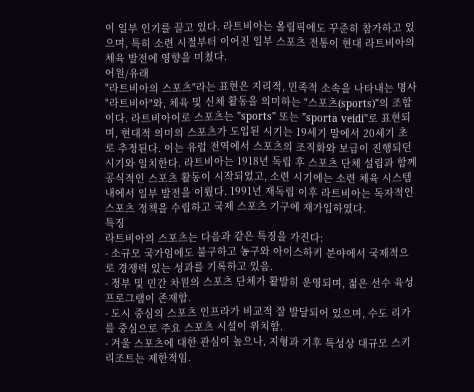이 일부 인기를 끌고 있다. 라트비아는 올림픽에도 꾸준히 참가하고 있으며, 특히 소련 시절부터 이어진 일부 스포츠 전통이 현대 라트비아의 체육 발전에 영향을 미쳤다.
어원/유래
"라트비아의 스포츠"라는 표현은 지리적, 민족적 소속을 나타내는 명사 "라트비아"와, 체육 및 신체 활동을 의미하는 "스포츠(sports)"의 조합이다. 라트비아어로 스포츠는 "sports" 또는 "sporta veidi"로 표현되며, 현대적 의미의 스포츠가 도입된 시기는 19세기 말에서 20세기 초로 추정된다. 이는 유럽 전역에서 스포츠의 조직화와 보급이 진행되던 시기와 일치한다. 라트비아는 1918년 독립 후 스포츠 단체 설립과 함께 공식적인 스포츠 활동이 시작되었고, 소련 시기에는 소련 체육 시스템 내에서 일부 발전을 이뤘다. 1991년 재독립 이후 라트비아는 독자적인 스포츠 정책을 수립하고 국제 스포츠 기구에 재가입하였다.
특징
라트비아의 스포츠는 다음과 같은 특징을 가진다:
- 소규모 국가임에도 불구하고 농구와 아이스하키 분야에서 국제적으로 경쟁력 있는 성과를 기록하고 있음.
- 정부 및 민간 차원의 스포츠 단체가 활발히 운영되며, 젊은 선수 육성 프로그램이 존재함.
- 도시 중심의 스포츠 인프라가 비교적 잘 발달되어 있으며, 수도 리가를 중심으로 주요 스포츠 시설이 위치함.
- 겨울 스포츠에 대한 관심이 높으나, 지형과 기후 특성상 대규모 스키 리조트는 제한적임.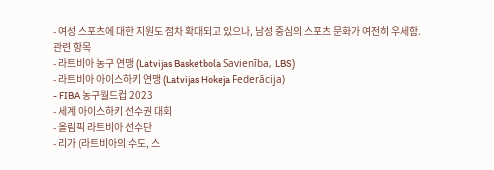- 여성 스포츠에 대한 지원도 점차 확대되고 있으나, 남성 중심의 스포츠 문화가 여전히 우세함.
관련 항목
- 라트비아 농구 연맹 (Latvijas Basketbola Savienība, LBS)
- 라트비아 아이스하키 연맹 (Latvijas Hokeja Federācija)
- FIBA 농구월드컵 2023
- 세계 아이스하키 선수권 대회
- 올림픽 라트비아 선수단
- 리가 (라트비아의 수도, 스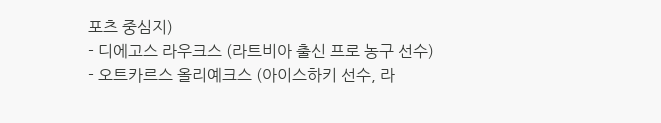포츠 중심지)
- 디에고스 라우크스 (라트비아 출신 프로 농구 선수)
- 오트카르스 올리예크스 (아이스하키 선수, 라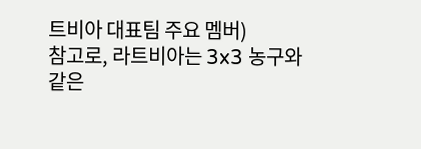트비아 대표팀 주요 멤버)
참고로, 라트비아는 3x3 농구와 같은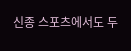신종 스포츠에서도 두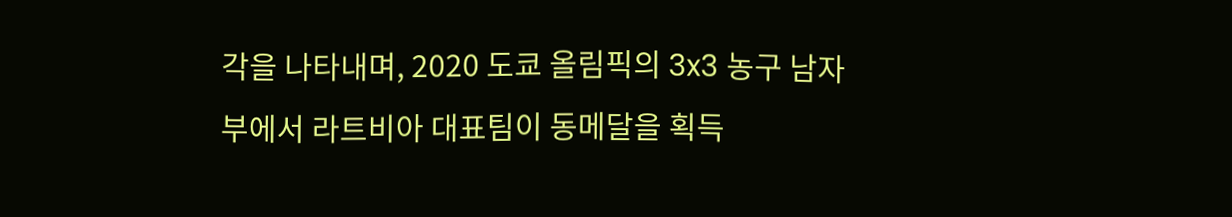각을 나타내며, 2020 도쿄 올림픽의 3x3 농구 남자부에서 라트비아 대표팀이 동메달을 획득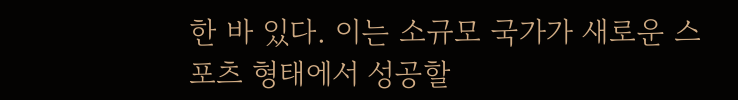한 바 있다. 이는 소규모 국가가 새로운 스포츠 형태에서 성공할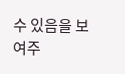수 있음을 보여주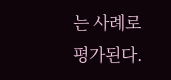는 사례로 평가된다.